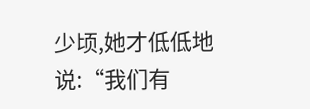少顷,她才低低地说:“我们有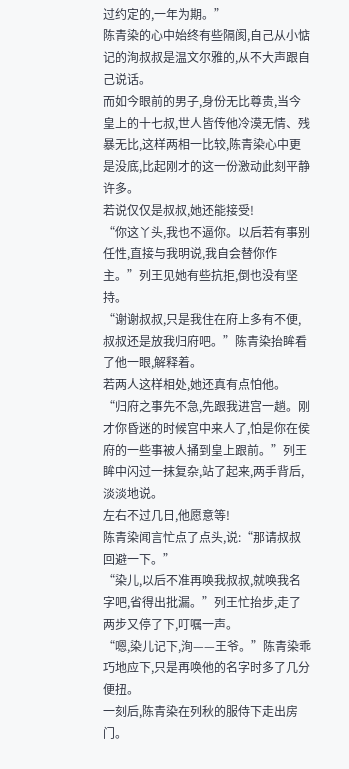过约定的,一年为期。”
陈青染的心中始终有些隔阂,自己从小惦记的洵叔叔是温文尔雅的,从不大声跟自己说话。
而如今眼前的男子,身份无比尊贵,当今皇上的十七叔,世人皆传他冷漠无情、残暴无比,这样两相一比较,陈青染心中更是没底,比起刚才的这一份激动此刻平静许多。
若说仅仅是叔叔,她还能接受!
“你这丫头,我也不逼你。以后若有事别任性,直接与我明说,我自会替你作主。”列王见她有些抗拒,倒也没有坚持。
“谢谢叔叔,只是我住在府上多有不便,叔叔还是放我归府吧。”陈青染抬眸看了他一眼,解释着。
若两人这样相处,她还真有点怕他。
“归府之事先不急,先跟我进宫一趟。刚才你昏迷的时候宫中来人了,怕是你在侯府的一些事被人捅到皇上跟前。”列王眸中闪过一抹复杂,站了起来,两手背后,淡淡地说。
左右不过几日,他愿意等!
陈青染闻言忙点了点头,说:“那请叔叔回避一下。”
“染儿,以后不准再唤我叔叔,就唤我名字吧,省得出批漏。”列王忙抬步,走了两步又停了下,叮嘱一声。
“嗯,染儿记下,洵——王爷。”陈青染乖巧地应下,只是再唤他的名字时多了几分便扭。
一刻后,陈青染在列秋的服侍下走出房门。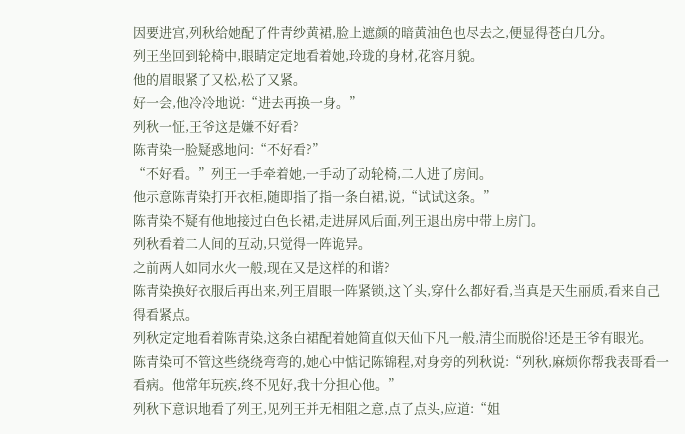因要进宫,列秋给她配了件青纱黄裙,脸上遮颜的暗黄油色也尽去之,便显得苍白几分。
列王坐回到轮椅中,眼睛定定地看着她,玲珑的身材,花容月貌。
他的眉眼紧了又松,松了又紧。
好一会,他冷冷地说:“进去再换一身。”
列秋一怔,王爷这是嫌不好看?
陈青染一脸疑惑地问:“不好看?”
“不好看。”列王一手牵着她,一手动了动轮椅,二人进了房间。
他示意陈青染打开衣柜,随即指了指一条白裙,说,“试试这条。”
陈青染不疑有他地接过白色长裙,走进屏风后面,列王退出房中带上房门。
列秋看着二人间的互动,只觉得一阵诡异。
之前两人如同水火一般,现在又是这样的和谐?
陈青染换好衣服后再出来,列王眉眼一阵紧锁,这丫头,穿什么都好看,当真是天生丽质,看来自己得看紧点。
列秋定定地看着陈青染,这条白裙配着她简直似天仙下凡一般,清尘而脱俗!还是王爷有眼光。
陈青染可不管这些绕绕弯弯的,她心中惦记陈锦程,对身旁的列秋说:“列秋,麻烦你帮我表哥看一看病。他常年玩疾,终不见好,我十分担心他。”
列秋下意识地看了列王,见列王并无相阻之意,点了点头,应道:“姐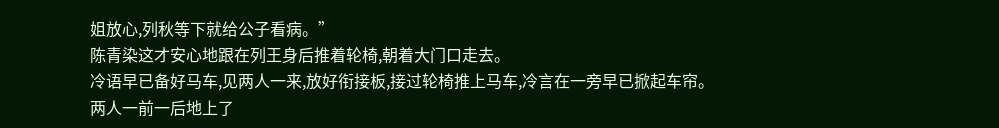姐放心,列秋等下就给公子看病。”
陈青染这才安心地跟在列王身后推着轮椅,朝着大门口走去。
冷语早已备好马车,见两人一来,放好衔接板,接过轮椅推上马车,冷言在一旁早已掀起车帘。
两人一前一后地上了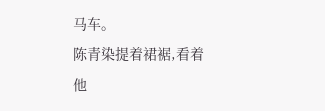马车。
陈青染提着裙裾,看着他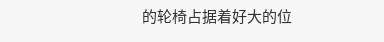的轮椅占据着好大的位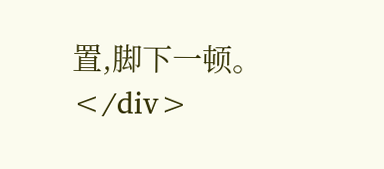置,脚下一顿。</div>